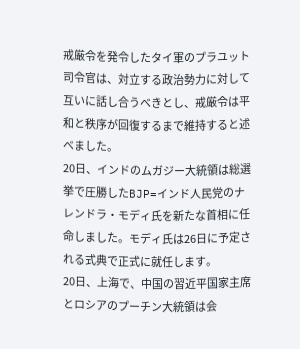戒厳令を発令したタイ軍のプラユット司令官は、対立する政治勢力に対して互いに話し合うべきとし、戒厳令は平和と秩序が回復するまで維持すると述べました。
20日、インドのムガジー大統領は総選挙で圧勝したBJP=インド人民党のナレンドラ・モディ氏を新たな首相に任命しました。モディ氏は26日に予定される式典で正式に就任します。
20日、上海で、中国の習近平国家主席とロシアのプーチン大統領は会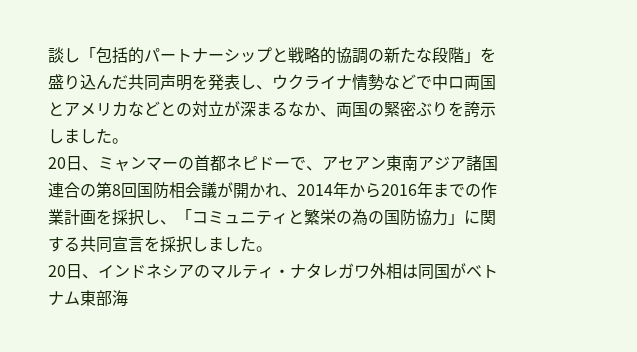談し「包括的パートナーシップと戦略的協調の新たな段階」を盛り込んだ共同声明を発表し、ウクライナ情勢などで中ロ両国とアメリカなどとの対立が深まるなか、両国の緊密ぶりを誇示しました。
20日、ミャンマーの首都ネピドーで、アセアン東南アジア諸国連合の第8回国防相会議が開かれ、2014年から2016年までの作業計画を採択し、「コミュニティと繁栄の為の国防協力」に関する共同宣言を採択しました。
20日、インドネシアのマルティ・ナタレガワ外相は同国がベトナム東部海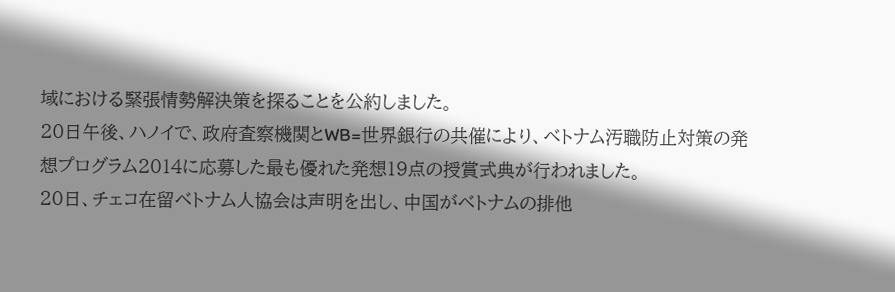域における緊張情勢解決策を探ることを公約しました。
20日午後、ハノイで、政府査察機関とWB=世界銀行の共催により、ベトナム汚職防止対策の発想プログラム2014に応募した最も優れた発想19点の授賞式典が行われました。
20日、チェコ在留ベトナム人協会は声明を出し、中国がベトナムの排他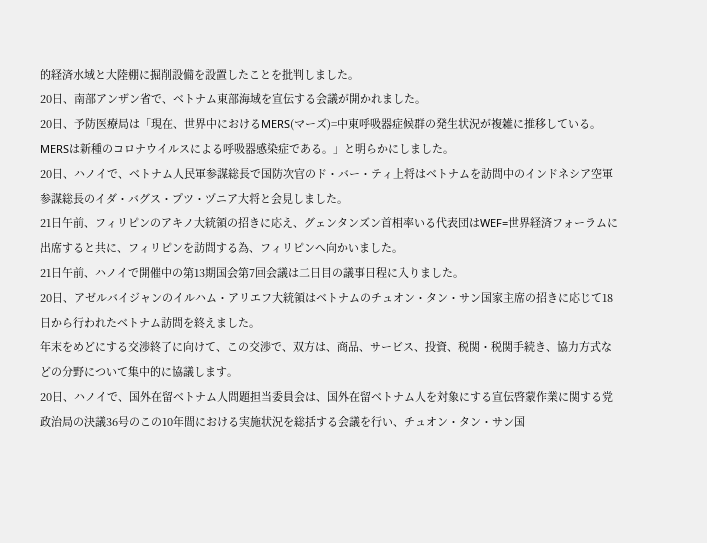的経済水域と大陸棚に掘削設備を設置したことを批判しました。
20日、南部アンザン省で、ベトナム東部海域を宣伝する会議が開かれました。
20日、予防医療局は「現在、世界中におけるMERS(マーズ)=中東呼吸器症候群の発生状況が複雑に推移している。MERSは新種のコロナウイルスによる呼吸器感染症である。」と明らかにしました。
20日、ハノイで、ベトナム人民軍参謀総長で国防次官のド・バー・ティ上将はベトナムを訪問中のインドネシア空軍参謀総長のイダ・バグス・プツ・ヅニア大将と会見しました。
21日午前、フィリピンのアキノ大統領の招きに応え、グェンタンズン首相率いる代表団はWEF=世界経済フォーラムに出席すると共に、フィリピンを訪問する為、フィリピンへ向かいました。
21日午前、ハノイで開催中の第13期国会第7回会議は二日目の議事日程に入りました。
20日、アゼルバイジャンのイルハム・アリエフ大統領はベトナムのチュオン・タン・サン国家主席の招きに応じて18日から行われたベトナム訪問を終えました。
年末をめどにする交渉終了に向けて、この交渉で、双方は、商品、サービス、投資、税関・税関手続き、協力方式などの分野について集中的に協議します。
20日、ハノイで、国外在留ベトナム人問題担当委員会は、国外在留ベトナム人を対象にする宣伝啓蒙作業に関する党政治局の決議36号のこの10年間における実施状況を総括する会議を行い、チュオン・タン・サン国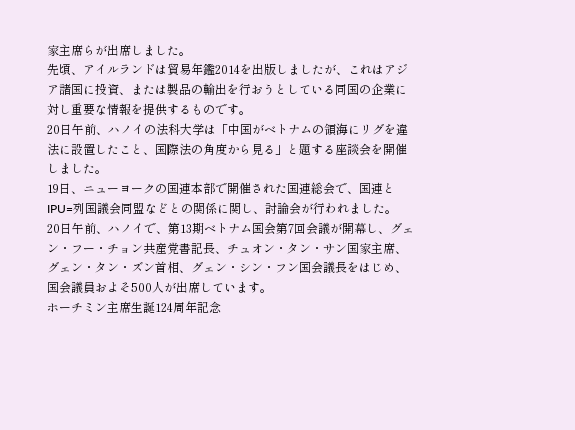家主席らが出席しました。
先頃、アイルランドは貿易年鑑2014を出版しましたが、これはアジア諸国に投資、または製品の輸出を行おうとしている同国の企業に対し重要な情報を提供するものです。
20日午前、ハノイの法科大学は「中国がベトナムの領海にリグを違法に設置したこと、国際法の角度から見る」と題する座談会を開催しました。
19日、ニューヨークの国連本部で開催された国連総会で、国連とIPU=列国議会同盟などとの関係に関し、討論会が行われました。
20日午前、ハノイで、第13期ベトナム国会第7回会議が開幕し、グェン・フー・チョン共産党書記長、チュオン・タン・サン国家主席、グェン・タン・ズン首相、グェン・シン・フン国会議長をはじめ、国会議員およそ500人が出席しています。
ホーチミン主席生誕124周年記念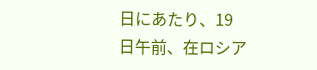日にあたり、19日午前、在ロシア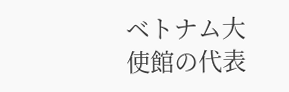ベトナム大使館の代表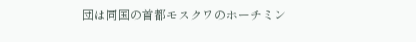団は同国の首都モスクワのホーチミン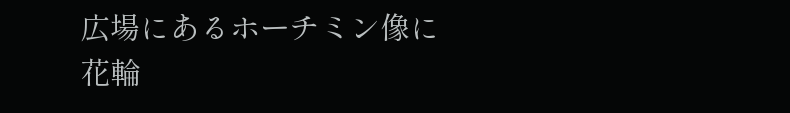広場にあるホーチミン像に花輪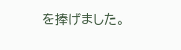を捧げました。